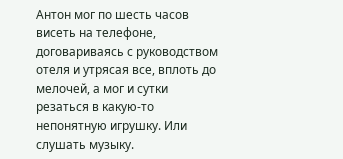Антон мог по шесть часов висеть на телефоне, договариваясь с руководством отеля и утрясая все, вплоть до мелочей, а мог и сутки резаться в какую-то непонятную игрушку. Или слушать музыку.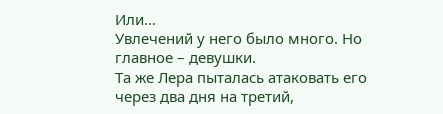Или…
Увлечений у него было много. Но главное – девушки.
Та же Лера пыталась атаковать его через два дня на третий,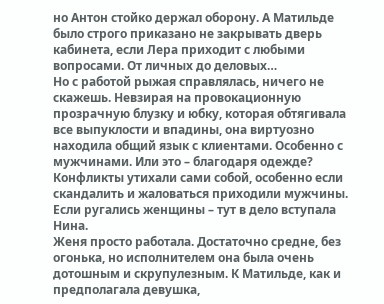но Антон стойко держал оборону. А Матильде было строго приказано не закрывать дверь кабинета, если Лера приходит с любыми вопросами. От личных до деловых…
Но с работой рыжая справлялась, ничего не скажешь. Невзирая на провокационную прозрачную блузку и юбку, которая обтягивала все выпуклости и впадины, она виртуозно находила общий язык с клиентами. Особенно с мужчинами. Или это – благодаря одежде?
Конфликты утихали сами собой, особенно если скандалить и жаловаться приходили мужчины. Если ругались женщины – тут в дело вступала Нина.
Женя просто работала. Достаточно средне, без огонька, но исполнителем она была очень дотошным и скрупулезным. К Матильде, как и предполагала девушка,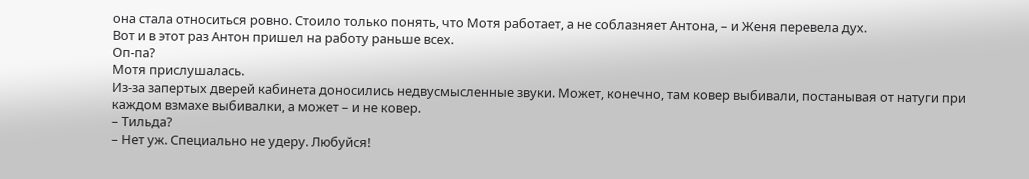она стала относиться ровно. Стоило только понять, что Мотя работает, а не соблазняет Антона, – и Женя перевела дух.
Вот и в этот раз Антон пришел на работу раньше всех.
Оп-па?
Мотя прислушалась.
Из-за запертых дверей кабинета доносились недвусмысленные звуки. Может, конечно, там ковер выбивали, постанывая от натуги при каждом взмахе выбивалки, а может – и не ковер.
– Тильда?
– Нет уж. Специально не удеру. Любуйся!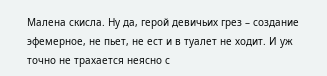Малена скисла. Ну да, герой девичьих грез – создание эфемерное, не пьет, не ест и в туалет не ходит. И уж точно не трахается неясно с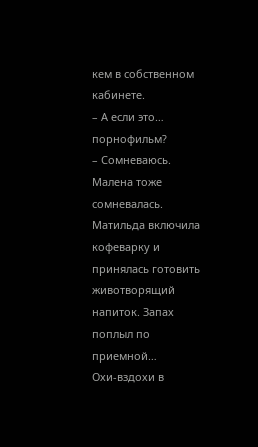кем в собственном кабинете.
– А если это… порнофильм?
– Сомневаюсь.
Малена тоже сомневалась.
Матильда включила кофеварку и принялась готовить животворящий напиток. Запах поплыл по приемной…
Охи-вздохи в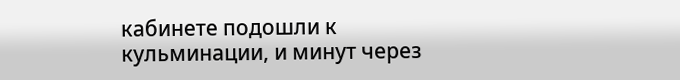кабинете подошли к кульминации, и минут через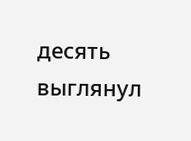десять выглянул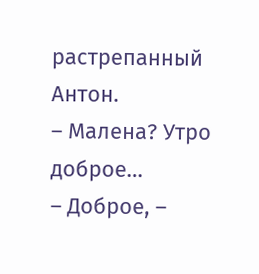растрепанный Антон.
– Малена? Утро доброе…
– Доброе, –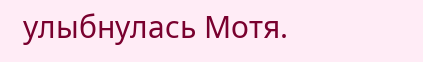улыбнулась Мотя.